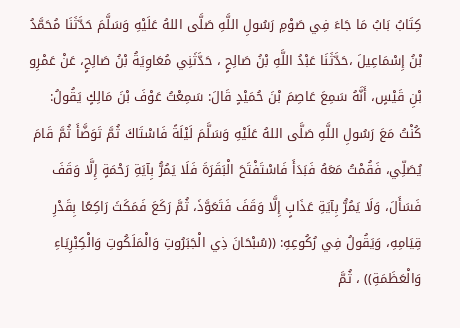كِتَابُ بَابُ مَا جَاءَ فِي صَوْمِ رَسُولِ اللَّهِ صَلَّى اللهُ عَلَيْهِ وَسَلَّمَ حَدَّثَنَا مُحَمَّدُ بْنُ إِسْمَاعِيلَ ،حَدَّثَنَا عَبْدُ اللَّهِ بْنُ صَالِحٍ ، حَدَّثَنِي مُعَاوِيَةُ بْنُ صَالِحٍ، عَنْ عَمْرِو بْنِ قَيْسٍ، أَنَّهُ سَمِعَ عَاصِمَ بْنَ حُمَيْدٍ قَالَ: سَمِعْتُ عَوْفَ بْنَ مَالِكٍ يَقُولُ: كُنْتُ مَعَ رَسُولِ اللَّهِ صَلَّى اللهُ عَلَيْهِ وَسَلَّمَ لَيْلَةً فَاسْتَاكَ ثُمَّ تَوَضَّأَ ثُمَّ قَامَ يُصَلِّي، فَقُمْتُ مَعَهُ فَبَدَأَ فَاسْتَفْتَحَ الْبَقَرَةَ فَلَا يَمُرُّ بِآيَةِ رَحْمَةٍ إِلَّا وَقَفَ فَسَأَلَ، وَلَا يَمُرُّ بِآيَةِ عَذَابٍ إِلَّا وَقَفَ فَتَعَوَّذَ، ثُمَّ رَكَعَ فَمَكَثَ رَاكِعًا بِقَدْرِ قِيَامِهِ، وَيَقُولُ فِي رُكُوعِهِ: ((سُبْحَانَ ذِي الْجَبَرُوتِ وَالْمَلَكُوتِ وَالْكِبْرِيَاءِ وَالْعَظَمَةِ)) ، ثُمَّ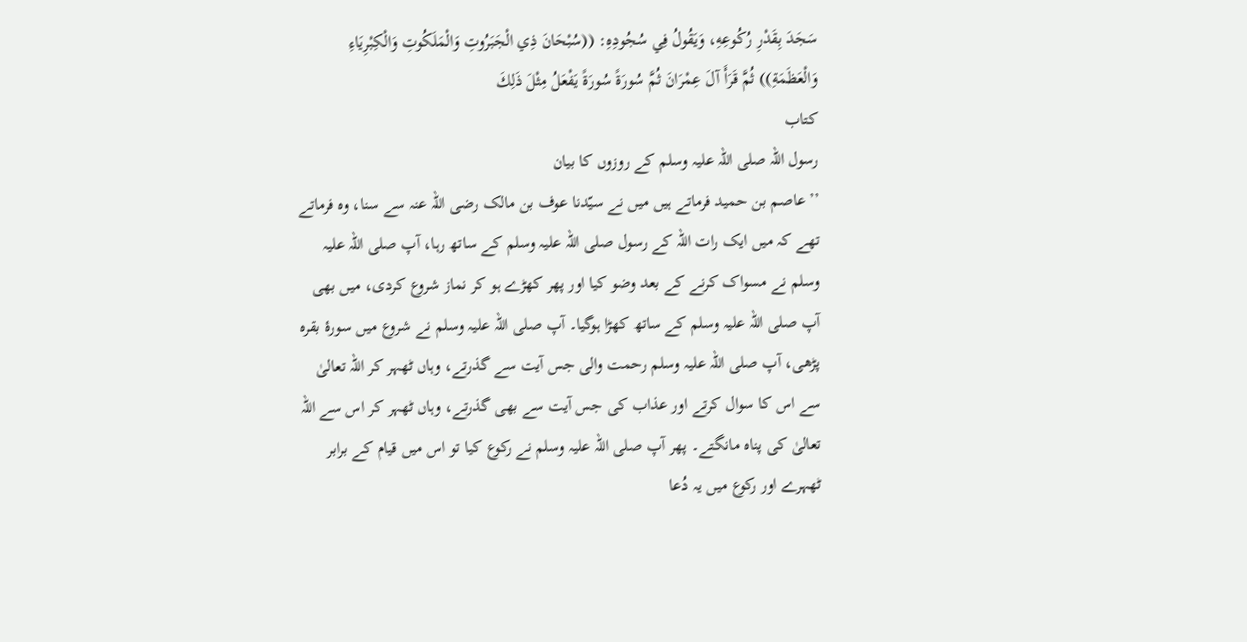سَجَدَ بِقَدْرِ رُكُوعِهِ، وَيَقُولُ فِي سُجُودِهِ: ((سُبْحَانَ ذِي الْجَبَرُوتِ وَالْمَلَكُوتِ وَالْكِبْرِيَاءِ وَالْعَظَمَةِ)) ثُمَّ قَرَأَ آلَ عِمْرَانَ ثُمَّ سُورَةً سُورَةً يَفْعَلُ مِثْلَ ذَلِكَ
کتاب
رسول اللہ صلی اللہ علیہ وسلم کے روزوں کا بیان
’’ عاصم بن حمید فرماتے ہیں میں نے سیّدنا عوف بن مالک رضی اللہ عنہ سے سنا، وہ فرماتے تھے کہ میں ایک رات اللہ کے رسول صلی اللہ علیہ وسلم کے ساتھ رہا، آپ صلی اللہ علیہ وسلم نے مسواک کرنے کے بعد وضو کیا اور پھر کھڑے ہو کر نماز شروع کردی، میں بھی آپ صلی اللہ علیہ وسلم کے ساتھ کھڑا ہوگیا۔ آپ صلی اللہ علیہ وسلم نے شروع میں سورۂ بقرہ پڑھی، آپ صلی اللہ علیہ وسلم رحمت والی جس آیت سے گذرتے، وہاں ٹھہر کر اللہ تعالیٰ سے اس کا سوال کرتے اور عذاب کی جس آیت سے بھی گذرتے، وہاں ٹھہر کر اس سے اللہ تعالیٰ کی پناہ مانگتے۔ پھر آپ صلی اللہ علیہ وسلم نے رکوع کیا تو اس میں قیام کے برابر ٹھہرے اور رکوع میں یہ دُعا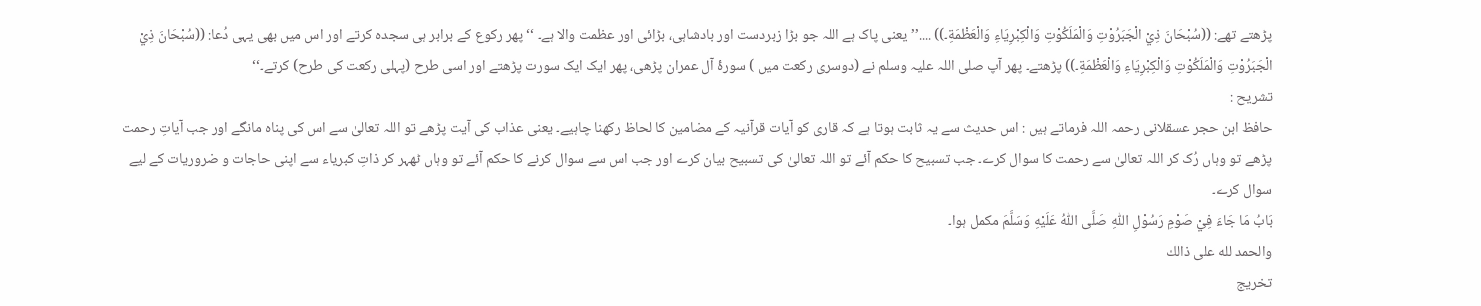پڑھتے تھے: ((سُبْحَانَ ذِيْ الْجَبَرُوْتِ وَالْمَلَکُوْتِ وَالْکِبْرِیَاءِ وَالْعَظْمَةِ۔)) ....’’ یعنی پاک ہے اللہ جو بڑا زبردست اور بادشاہی، بڑائی اور عظمت والا ہے۔ ‘‘ پھر رکوع کے برابر ہی سجدہ کرتے اور اس میں بھی یہی دُعا: ((سُبْحَانَ ذِيْ الْجَبَرُوْتِ وَالْمَلَکُوْتِ وَالْکِبْرِیَاءِ وَالْعَظْمَةِ۔)) پڑھتے۔ پھر آپ صلی اللہ علیہ وسلم نے (دوسری رکعت میں ) سورۂ آل عمران پڑھی، پھر ایک ایک سورت پڑھتے اور اسی طرح (پہلی رکعت کی طرح) کرتے۔‘‘
تشریح :
حافظ ابن حجر عسقلانی رحمہ اللہ فرماتے ہیں : اس حدیث سے یہ ثابت ہوتا ہے کہ قاری کو آیات قرآنیہ کے مضامین کا لحاظ رکھنا چاہیے۔ یعنی عذاب کی آیت پڑھے تو اللہ تعالیٰ سے اس کی پناہ مانگے اور جب آیاتِ رحمت پڑھے تو وہاں رُک کر اللہ تعالیٰ سے رحمت کا سوال کرے۔ جب تسبیح کا حکم آئے تو اللہ تعالیٰ کی تسبیح بیان کرے اور جب اس سے سوال کرنے کا حکم آئے تو وہاں ٹھہر کر ذاتِ کبریاء سے اپنی حاجات و ضروریات کے لیے سوال کرے۔
بَابُ مَا جَاءَ فِيْ صَوْمِ رَسُوْلِ اللّٰهِ صَلَّی اللّٰهُ عَلَیْهِ وَسَلَّمَ مکمل ہوا۔
والحمد لله علی ذالك
تخریج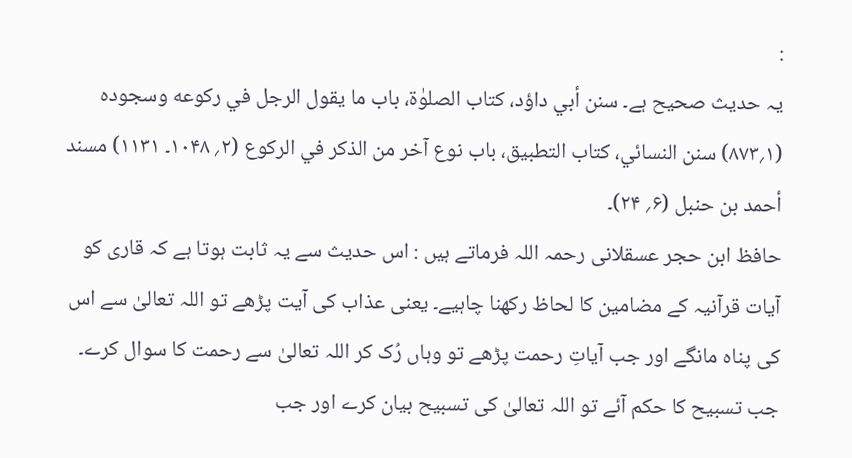:
یہ حدیث صحیح ہے۔ سنن أبي داؤد، کتاب الصلوٰة، باب ما یقول الرجل في رکوعه وسجوده (۱؍۸۷۳) سنن النسائي، کتاب التطبیق، باب نوع آخر من الذکر في الرکوع (۲؍ ۱۰۴۸۔ ۱۱۳۱) مسند أحمد بن حنبل (۶؍ ۲۴)۔
حافظ ابن حجر عسقلانی رحمہ اللہ فرماتے ہیں : اس حدیث سے یہ ثابت ہوتا ہے کہ قاری کو آیات قرآنیہ کے مضامین کا لحاظ رکھنا چاہیے۔ یعنی عذاب کی آیت پڑھے تو اللہ تعالیٰ سے اس کی پناہ مانگے اور جب آیاتِ رحمت پڑھے تو وہاں رُک کر اللہ تعالیٰ سے رحمت کا سوال کرے۔ جب تسبیح کا حکم آئے تو اللہ تعالیٰ کی تسبیح بیان کرے اور جب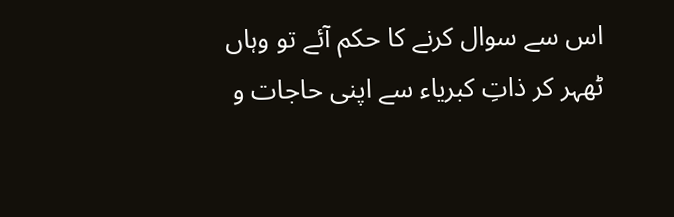اس سے سوال کرنے کا حکم آئے تو وہاں ٹھہر کر ذاتِ کبریاء سے اپنی حاجات و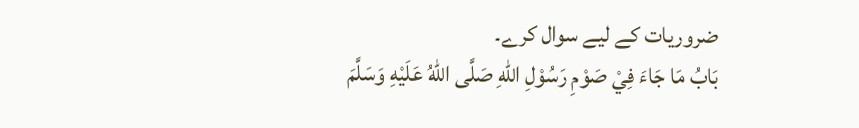ضروریات کے لیے سوال کرے۔
بَابُ مَا جَاءَ فِيْ صَوْمِ رَسُوْلِ اللّٰهِ صَلَّی اللّٰهُ عَلَیْهِ وَسَلَّمَ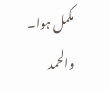مکمل ہوا۔
والحمد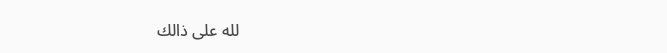لله علی ذالك